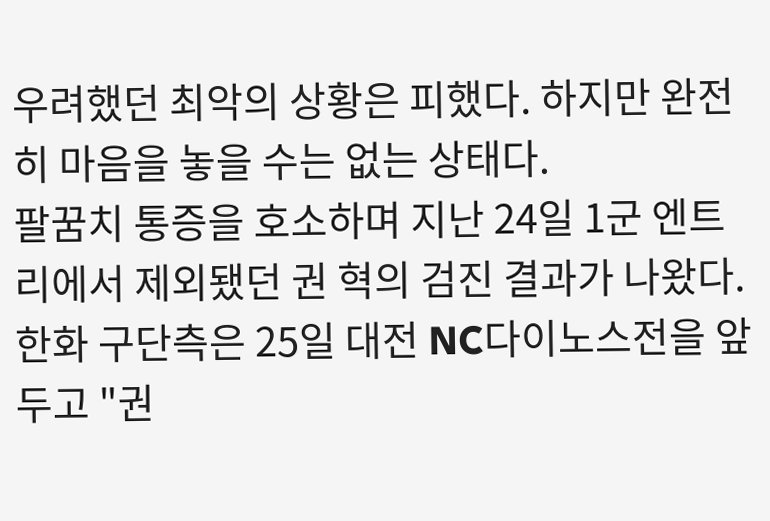우려했던 최악의 상황은 피했다. 하지만 완전히 마음을 놓을 수는 없는 상태다.
팔꿈치 통증을 호소하며 지난 24일 1군 엔트리에서 제외됐던 권 혁의 검진 결과가 나왔다. 한화 구단측은 25일 대전 NC다이노스전을 앞두고 "권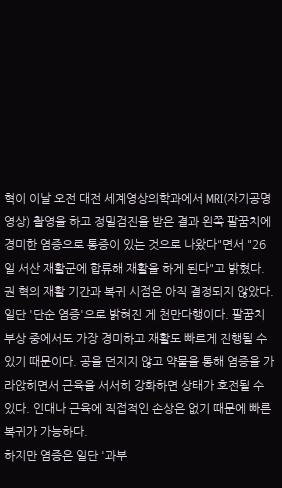혁이 이날 오전 대전 세계영상의학과에서 MRI(자기공명영상) 촬영을 하고 정밀검진을 받은 결과 왼쪽 팔꿈치에 경미한 염증으로 통증이 있는 것으로 나왔다"면서 "26일 서산 재활군에 합류해 재활을 하게 된다"고 밝혔다. 권 혁의 재활 기간과 복귀 시점은 아직 결정되지 않았다.
일단 '단순 염증'으로 밝혀진 게 천만다행이다. 팔꿈치 부상 중에서도 가장 경미하고 재활도 빠르게 진행될 수 있기 때문이다. 공을 던지지 않고 약물을 통해 염증을 가라앉히면서 근육을 서서히 강화하면 상태가 호전될 수 있다. 인대나 근육에 직접적인 손상은 없기 때문에 빠른 복귀가 가능하다.
하지만 염증은 일단 '과부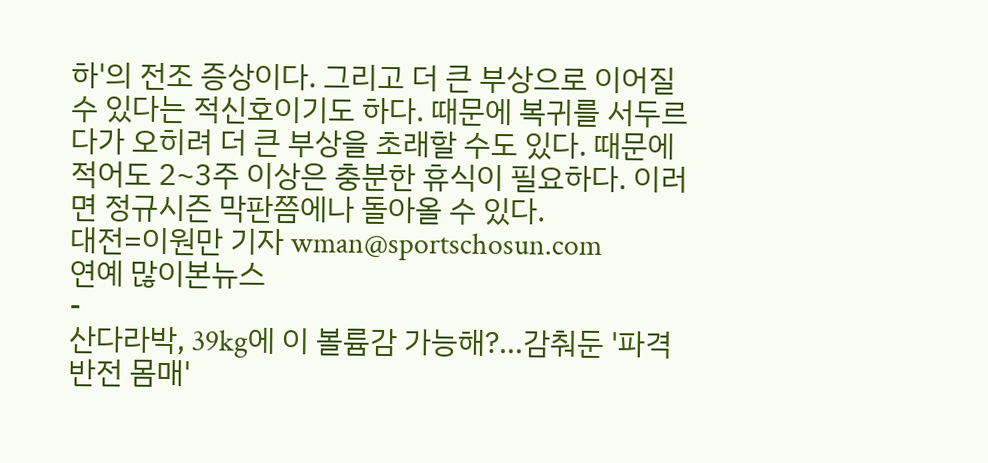하'의 전조 증상이다. 그리고 더 큰 부상으로 이어질수 있다는 적신호이기도 하다. 때문에 복귀를 서두르다가 오히려 더 큰 부상을 초래할 수도 있다. 때문에 적어도 2~3주 이상은 충분한 휴식이 필요하다. 이러면 정규시즌 막판쯤에나 돌아올 수 있다.
대전=이원만 기자 wman@sportschosun.com
연예 많이본뉴스
-
산다라박, 39kg에 이 볼륨감 가능해?…감춰둔 '파격 반전 몸매'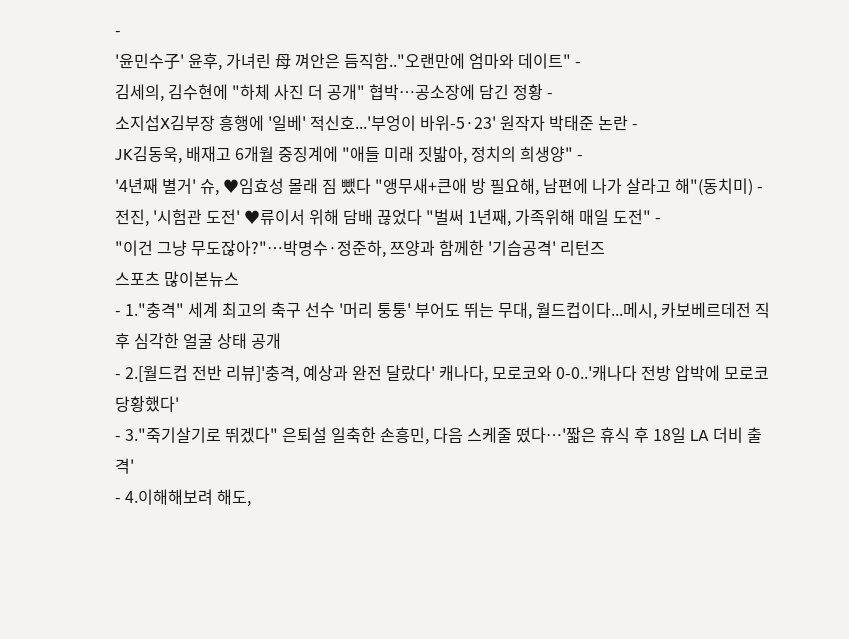-
'윤민수子' 윤후, 가녀린 母 껴안은 듬직함.."오랜만에 엄마와 데이트" -
김세의, 김수현에 "하체 사진 더 공개" 협박…공소장에 담긴 정황 -
소지섭X김부장 흥행에 '일베' 적신호...'부엉이 바위-5·23' 원작자 박태준 논란 -
JK김동욱, 배재고 6개월 중징계에 "애들 미래 짓밟아, 정치의 희생양" -
'4년째 별거' 슈, ♥임효성 몰래 짐 뺐다 "앵무새+큰애 방 필요해, 남편에 나가 살라고 해"(동치미) -
전진, '시험관 도전' ♥류이서 위해 담배 끊었다 "벌써 1년째, 가족위해 매일 도전" -
"이건 그냥 무도잖아?"…박명수·정준하, 쯔양과 함께한 '기습공격' 리턴즈
스포츠 많이본뉴스
- 1."충격" 세계 최고의 축구 선수 '머리 퉁퉁' 부어도 뛰는 무대, 월드컵이다...메시, 카보베르데전 직후 심각한 얼굴 상태 공개
- 2.[월드컵 전반 리뷰]'충격, 예상과 완전 달랐다' 캐나다, 모로코와 0-0..'캐나다 전방 압박에 모로코 당황했다'
- 3."죽기살기로 뛰겠다" 은퇴설 일축한 손흥민, 다음 스케줄 떴다…'짧은 휴식 후 18일 LA 더비 출격'
- 4.이해해보려 해도,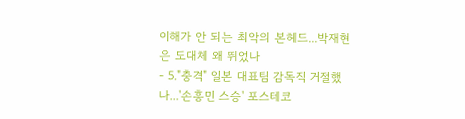이해가 안 되는 최악의 본헤드...박재현은 도대체 왜 뛰었나
- 5."충격" 일본 대표팀 감독직 거절했나...'손흥민 스승' 포스테코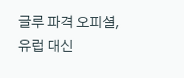글루 파격 오피셜, 유럽 대신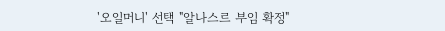'오일머니' 선택 "알나스르 부임 확정"